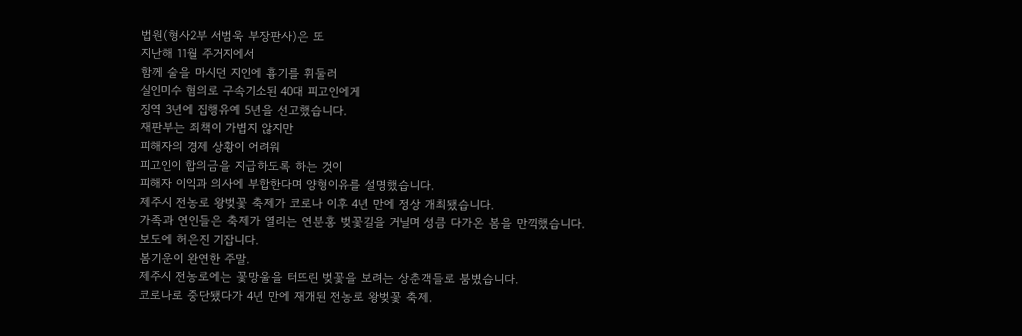법원(형사2부 서범욱 부장판사)은 또
지난해 11월 주거지에서
함께 술을 마시던 지인에 흉기를 휘둘러
실인미수 혐의로 구속기소된 40대 피고인에게
징역 3년에 집행유예 5년을 선고했습니다.
재판부는 죄책이 가볍지 않지만
피해자의 경제 상황이 어려워
피고인이 합의금을 지급하도록 하는 것이
피해자 이익과 의사에 부합한다며 양형이유를 설명했습니다.
제주시 전농로 왕벚꽃 축제가 코로나 이후 4년 만에 정상 개최됐습니다.
가족과 연인들은 축제가 열리는 연분홍 벚꽃길을 거닐며 성큼 다가온 봄을 만끽했습니다.
보도에 허은진 기잡니다.
봄기운이 완연한 주말.
제주시 전농로에는 꽃망울을 터뜨린 벚꽃을 보려는 상춘객들로 붐볐습니다.
코로나로 중단됐다가 4년 만에 재개된 전농로 왕벚꽃 축제.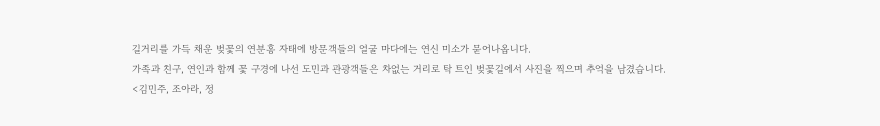길거리를 가득 채운 벚꽃의 연분홍 자태에 방문객들의 얼굴 마다에는 연신 미소가 묻어나옵니다.
가족과 친구, 연인과 함께 꽃 구경에 나선 도민과 관광객들은 차없는 거리로 탁 트인 벚꽃길에서 사진을 찍으며 추억을 남겼습니다.
<김민주, 조아라, 정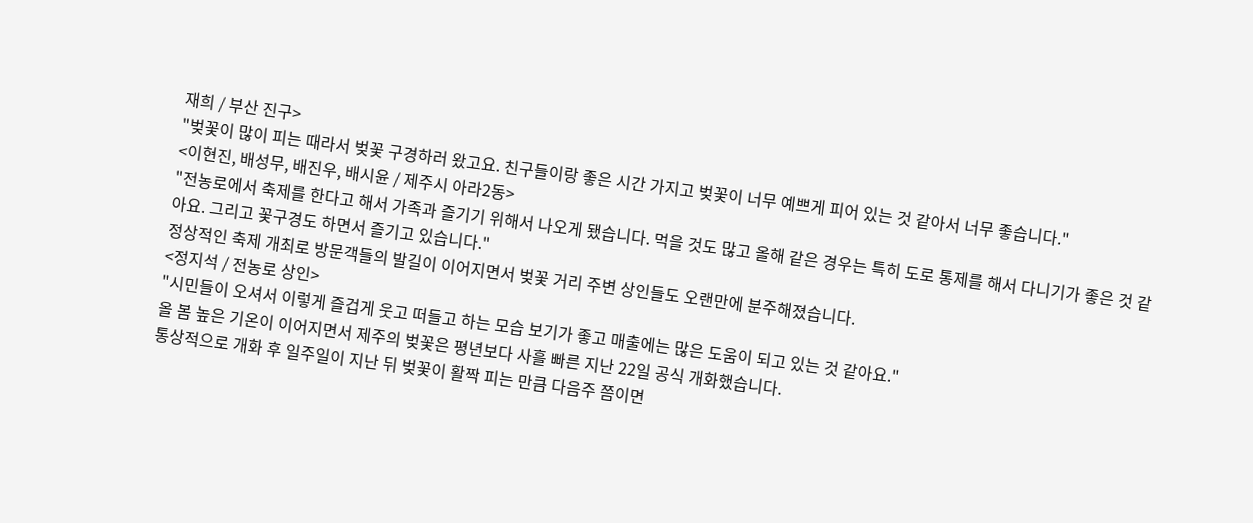재희 / 부산 진구>
"벚꽃이 많이 피는 때라서 벚꽃 구경하러 왔고요. 친구들이랑 좋은 시간 가지고 벚꽃이 너무 예쁘게 피어 있는 것 같아서 너무 좋습니다."
<이현진, 배성무, 배진우, 배시윤 / 제주시 아라2동>
"전농로에서 축제를 한다고 해서 가족과 즐기기 위해서 나오게 됐습니다. 먹을 것도 많고 올해 같은 경우는 특히 도로 통제를 해서 다니기가 좋은 것 같아요. 그리고 꽃구경도 하면서 즐기고 있습니다."
정상적인 축제 개최로 방문객들의 발길이 이어지면서 벚꽃 거리 주변 상인들도 오랜만에 분주해졌습니다.
<정지석 / 전농로 상인>
"시민들이 오셔서 이렇게 즐겁게 웃고 떠들고 하는 모습 보기가 좋고 매출에는 많은 도움이 되고 있는 것 같아요."
올 봄 높은 기온이 이어지면서 제주의 벚꽃은 평년보다 사흘 빠른 지난 22일 공식 개화했습니다.
통상적으로 개화 후 일주일이 지난 뒤 벚꽃이 활짝 피는 만큼 다음주 쯤이면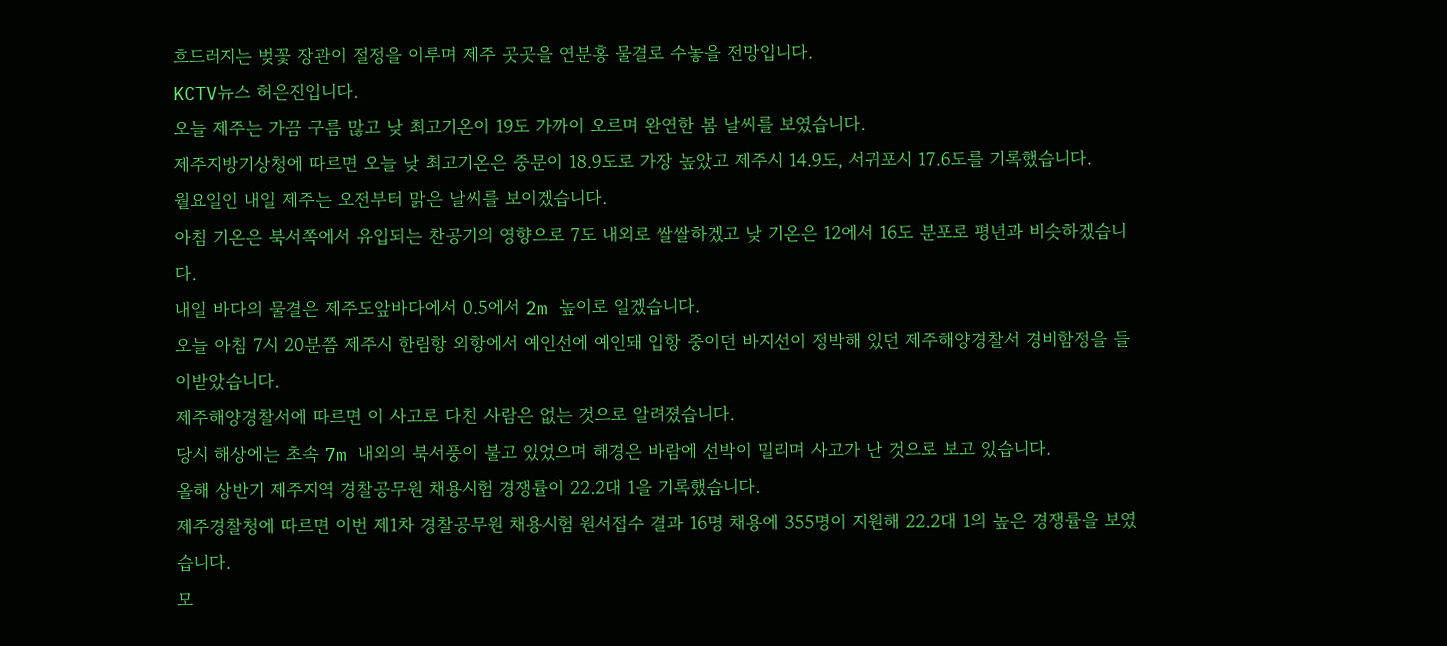흐드러지는 벚꽃 장관이 절정을 이루며 제주 곳곳을 연분홍 물결로 수놓을 전망입니다.
KCTV뉴스 허은진입니다.
오늘 제주는 가끔 구름 많고 낮 최고기온이 19도 가까이 오르며 완연한 봄 날씨를 보였습니다.
제주지방기상청에 따르면 오늘 낮 최고기온은 중문이 18.9도로 가장 높았고 제주시 14.9도, 서귀포시 17.6도를 기록했습니다.
월요일인 내일 제주는 오전부터 맑은 날씨를 보이겠습니다.
아침 기온은 북서쪽에서 유입되는 찬공기의 영향으로 7도 내외로 쌀쌀하겠고 낮 기온은 12에서 16도 분포로 평년과 비슷하겠습니다.
내일 바다의 물결은 제주도앞바다에서 0.5에서 2m 높이로 일겠습니다.
오늘 아침 7시 20분쯤 제주시 한림항 외항에서 예인선에 예인돼 입항 중이던 바지선이 정박해 있던 제주해양경찰서 경비함정을 들이받았습니다.
제주해양경찰서에 따르면 이 사고로 다친 사람은 없는 것으로 알려졌습니다.
당시 해상에는 초속 7m 내외의 북서풍이 불고 있었으며 해경은 바람에 선박이 밀리며 사고가 난 것으로 보고 있습니다.
올해 상반기 제주지역 경찰공무원 채용시험 경쟁률이 22.2대 1을 기록했습니다.
제주경찰청에 따르면 이번 제1차 경찰공무원 채용시험 원서접수 결과 16명 채용에 355명이 지원해 22.2대 1의 높은 경쟁률을 보였습니다.
모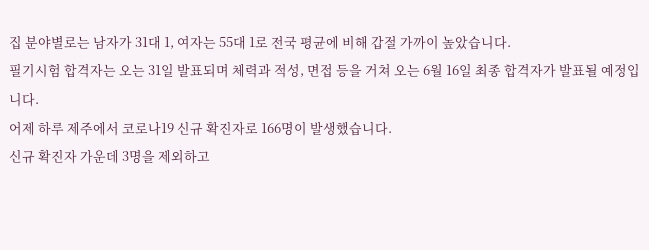집 분야별로는 남자가 31대 1, 여자는 55대 1로 전국 평균에 비해 갑절 가까이 높았습니다.
필기시험 합격자는 오는 31일 발표되며 체력과 적성, 면접 등을 거쳐 오는 6월 16일 최종 합격자가 발표될 예정입니다.
어제 하루 제주에서 코로나19 신규 확진자로 166명이 발생했습니다.
신규 확진자 가운데 3명을 제외하고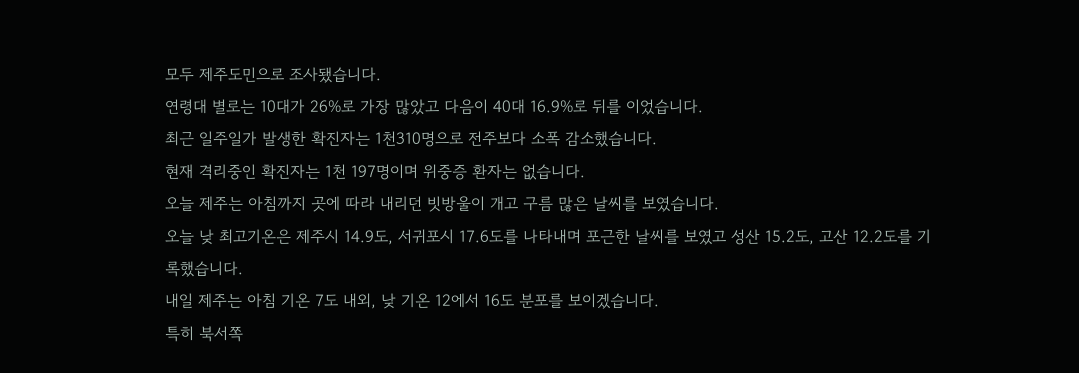모두 제주도민으로 조사됐습니다.
연령대 별로는 10대가 26%로 가장 많았고 다음이 40대 16.9%로 뒤를 이었습니다.
최근 일주일가 발생한 확진자는 1천310명으로 전주보다 소폭 감소했습니다.
현재 격리중인 확진자는 1천 197명이며 위중증 환자는 없습니다.
오늘 제주는 아침까지 곳에 따라 내리던 빗방울이 개고 구름 많은 날씨를 보였습니다.
오늘 낮 최고기온은 제주시 14.9도, 서귀포시 17.6도를 나타내며 포근한 날씨를 보였고 성산 15.2도, 고산 12.2도를 기록했습니다.
내일 제주는 아침 기온 7도 내외, 낮 기온 12에서 16도 분포를 보이겠습니다.
특히 북서쪽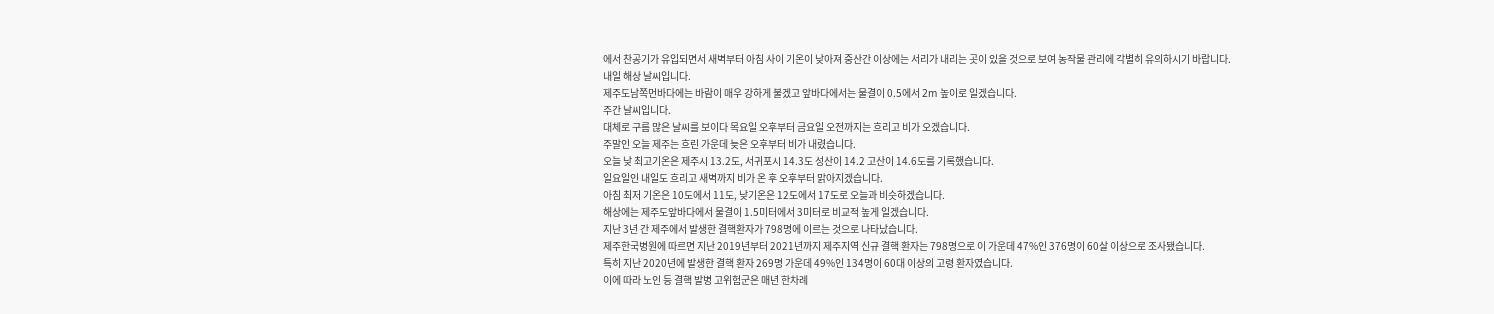에서 찬공기가 유입되면서 새벽부터 아침 사이 기온이 낮아져 중산간 이상에는 서리가 내리는 곳이 있을 것으로 보여 농작물 관리에 각별히 유의하시기 바랍니다.
내일 해상 날씨입니다.
제주도남쪽먼바다에는 바람이 매우 강하게 불겠고 앞바다에서는 물결이 0.5에서 2m 높이로 일겠습니다.
주간 날씨입니다.
대체로 구름 많은 날씨를 보이다 목요일 오후부터 금요일 오전까지는 흐리고 비가 오겠습니다.
주말인 오늘 제주는 흐린 가운데 늦은 오후부터 비가 내렸습니다.
오늘 낮 최고기온은 제주시 13.2도, 서귀포시 14.3도 성산이 14.2 고산이 14.6도를 기록했습니다.
일요일인 내일도 흐리고 새벽까지 비가 온 후 오후부터 맑아지겠습니다.
아침 최저 기온은 10도에서 11도, 낮기온은 12도에서 17도로 오늘과 비슷하겠습니다.
해상에는 제주도앞바다에서 물결이 1.5미터에서 3미터로 비교적 높게 일겠습니다.
지난 3년 간 제주에서 발생한 결핵환자가 798명에 이르는 것으로 나타났습니다.
제주한국병원에 따르면 지난 2019년부터 2021년까지 제주지역 신규 결핵 환자는 798명으로 이 가운데 47%인 376명이 60살 이상으로 조사됐습니다.
특히 지난 2020년에 발생한 결핵 환자 269명 가운데 49%인 134명이 60대 이상의 고령 환자였습니다.
이에 따라 노인 등 결핵 발병 고위험군은 매년 한차례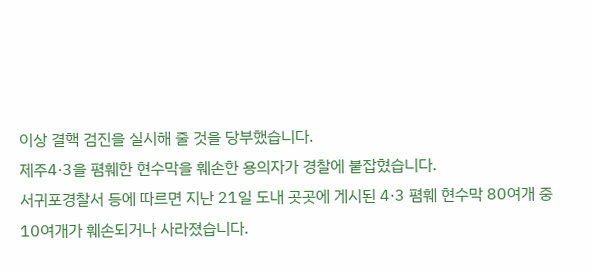이상 결핵 검진을 실시해 줄 것을 당부했습니다.
제주4·3을 폄훼한 현수막을 훼손한 용의자가 경찰에 붙잡혔습니다.
서귀포경찰서 등에 따르면 지난 21일 도내 곳곳에 게시된 4·3 폄훼 현수막 80여개 중 10여개가 훼손되거나 사라졌습니다.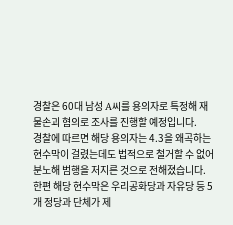경찰은 60대 남성 A씨를 용의자로 특정해 재물손괴 혐의로 조사를 진행할 예정입니다.
경찰에 따르면 해당 용의자는 4.3을 왜곡하는 현수막이 걸렸는데도 법적으로 철거할 수 없어 분노해 범행을 저지른 것으로 전해졌습니다.
한편 해당 현수막은 우리공화당과 자유당 등 5개 정당과 단체가 제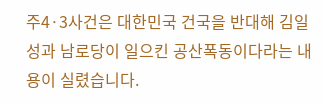주4·3사건은 대한민국 건국을 반대해 김일성과 남로당이 일으킨 공산폭동이다라는 내용이 실렸습니다.